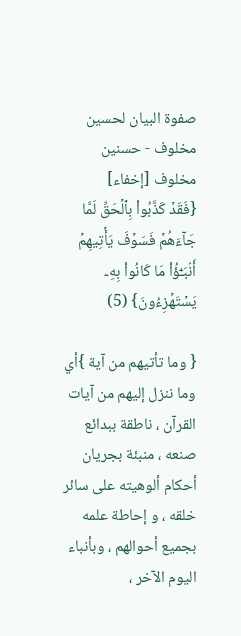صفوة البيان لحسين مخلوف - حسنين مخلوف [إخفاء]
{فَقَدۡ كَذَّبُواْ بِٱلۡحَقِّ لَمَّا جَآءَهُمۡ فَسَوۡفَ يَأۡتِيهِمۡ أَنۢبَـٰٓؤُاْ مَا كَانُواْ بِهِۦ يَسۡتَهۡزِءُونَ} (5)

{ وما تأتيهم من آية }أي وما ننزل إليهم من آيات القرآن ، ناطقة ببدائع صنعه ، منبئة بجريان أحكام ألوهيته على سائر خلقه ، و إحاطة علمه بجميع أحوالهم ، وبأنباء اليوم الآخر ،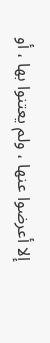إلا أعرضوا عنها ، ولم يعتنوا بها ، أو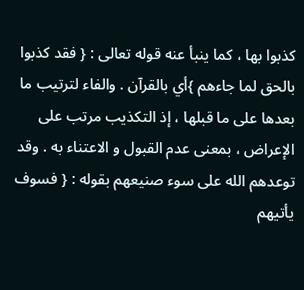كذبوا بها ، كما ينبأ عنه قوله تعالى : { فقد كذبوا بالحق لما جاءهم }أي بالقرآن . والفاء لترتيب ما بعدها على ما قبلها ، إذ التكذيب مرتب على الإعراض ، بمعنى عدم القبول و الاعتناء به . وقد توعدهم الله على سوء صنيعهم بقوله : { فسوف يأتيهم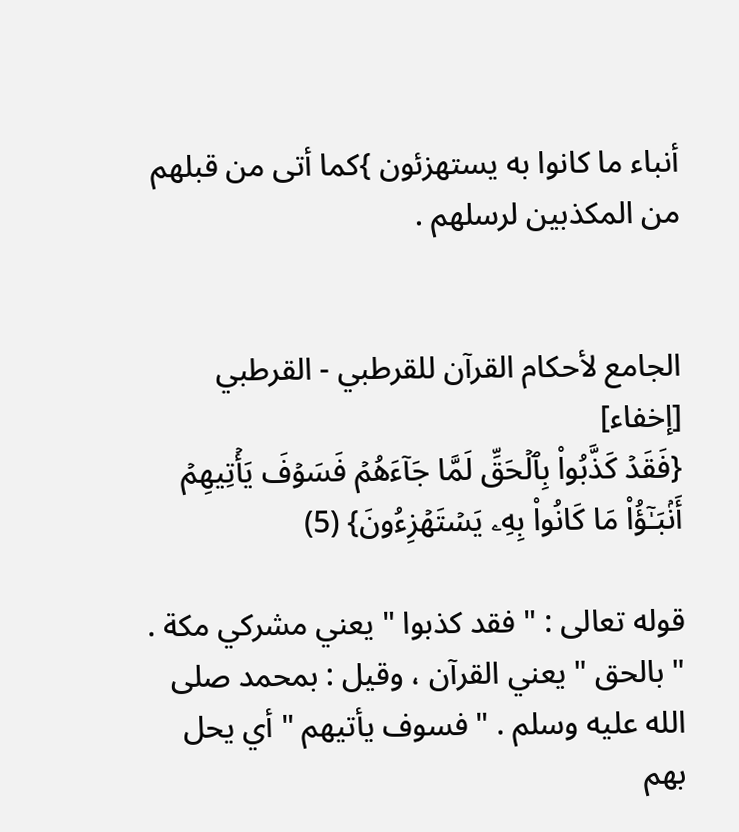أنباء ما كانوا به يستهزئون }كما أتى من قبلهم من المكذبين لرسلهم .


الجامع لأحكام القرآن للقرطبي - القرطبي [إخفاء]
{فَقَدۡ كَذَّبُواْ بِٱلۡحَقِّ لَمَّا جَآءَهُمۡ فَسَوۡفَ يَأۡتِيهِمۡ أَنۢبَـٰٓؤُاْ مَا كَانُواْ بِهِۦ يَسۡتَهۡزِءُونَ} (5)

قوله تعالى : " فقد كذبوا " يعني مشركي مكة . " بالحق " يعني القرآن ، وقيل : بمحمد صلى الله عليه وسلم . " فسوف يأتيهم " أي يحل بهم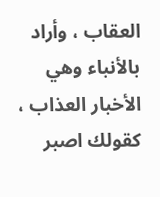العقاب ، وأراد بالأنباء وهي الأخبار العذاب ، كقولك اصبر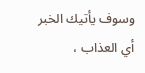وسوف يأتيك الخبر أي العذاب ،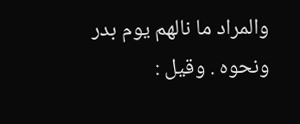والمراد ما نالهم يوم بدر ونحوه . وقيل :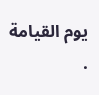يوم القيامة .